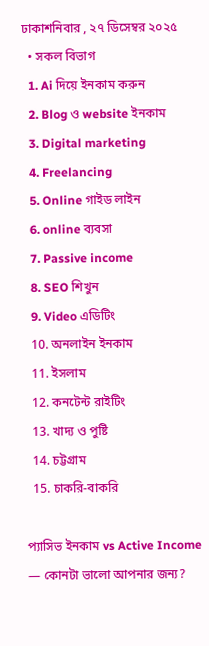ঢাকাশনিবার , ২৭ ডিসেম্বর ২০২৫
  • সকল বিভাগ
  1. Ai দিয়ে ইনকাম করুন
  2. Blog ও website ইনকাম
  3. Digital marketing
  4. Freelancing
  5. Online গাইড লাইন
  6. online ব্যবসা
  7. Passive income
  8. SEO শিখুন
  9. Video এডিটিং
  10. অনলাইন ইনকাম
  11. ইসলাম
  12. কনটেন্ট রাইটিং
  13. খাদ্য ও পুষ্টি
  14. চট্টগ্রাম
  15. চাকরি-বাকরি

প্যাসিভ ইনকাম vs Active Income — কোনটা ভালো আপনার জন্য?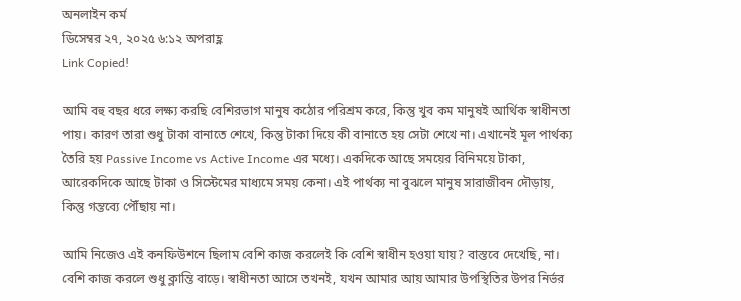অনলাইন কর্ম
ডিসেম্বর ২৭, ২০২৫ ৬:১২ অপরাহ্ণ
Link Copied!

আমি বহু বছর ধরে লক্ষ্য করছি বেশিরভাগ মানুষ কঠোর পরিশ্রম করে, কিন্তু খুব কম মানুষই আর্থিক স্বাধীনতা পায়। কারণ তারা শুধু টাকা বানাতে শেখে, কিন্তু টাকা দিয়ে কী বানাতে হয় সেটা শেখে না। এখানেই মূল পার্থক্য তৈরি হয় Passive Income vs Active Income এর মধ্যে। একদিকে আছে সময়ের বিনিময়ে টাকা, আরেকদিকে আছে টাকা ও সিস্টেমের মাধ্যমে সময় কেনা। এই পার্থক্য না বুঝলে মানুষ সারাজীবন দৌড়ায়, কিন্তু গন্তব্যে পৌঁছায় না।

আমি নিজেও এই কনফিউশনে ছিলাম বেশি কাজ করলেই কি বেশি স্বাধীন হওয়া যায়? বাস্তবে দেখেছি, না। বেশি কাজ করলে শুধু ক্লান্তি বাড়ে। স্বাধীনতা আসে তখনই, যখন আমার আয় আমার উপস্থিতির উপর নির্ভর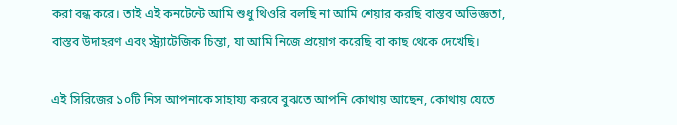করা বন্ধ করে। তাই এই কনটেন্টে আমি শুধু থিওরি বলছি না আমি শেয়ার করছি বাস্তব অভিজ্ঞতা, বাস্তব উদাহরণ এবং স্ট্র্যাটেজিক চিন্তা, যা আমি নিজে প্রয়োগ করেছি বা কাছ থেকে দেখেছি।

এই সিরিজের ১০টি নিস আপনাকে সাহায্য করবে বুঝতে আপনি কোথায় আছেন, কোথায় যেতে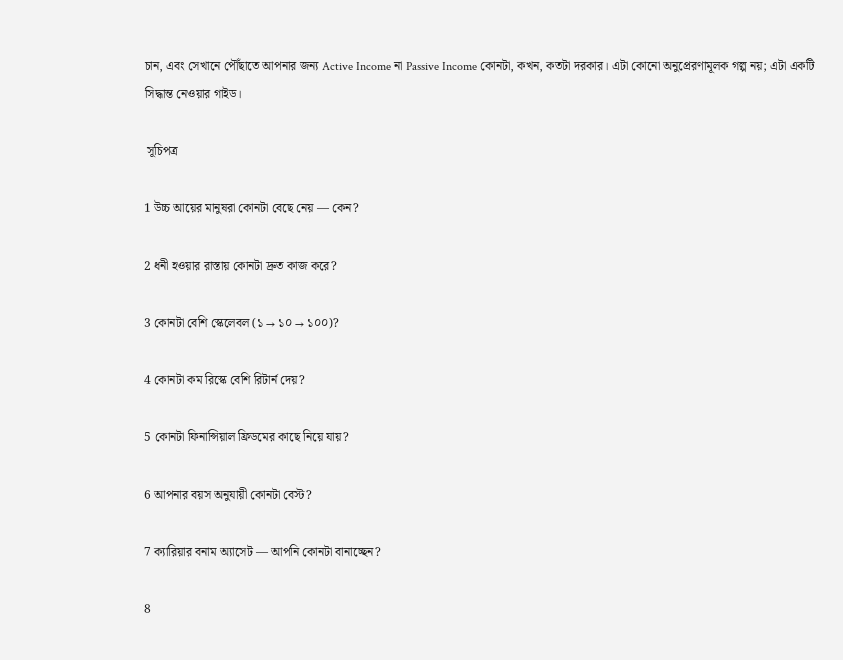চান, এবং সেখানে পৌঁছাতে আপনার জন্য Active Income না Passive Income কোনটা, কখন, কতটা দরকার। এটা কোনো অনুপ্রেরণামূলক গল্প নয়; এটা একটি সিদ্ধান্ত নেওয়ার গাইড।

 সূচিপত্র

1 উচ্চ আয়ের মানুষরা কোনটা বেছে নেয় — কেন?

2 ধনী হওয়ার রাস্তায় কোনটা দ্রুত কাজ করে?

3 কোনটা বেশি স্কেলেবল (১ → ১০ → ১০০)?

4 কোনটা কম রিস্কে বেশি রিটার্ন দেয়?

5 কোনটা ফিনান্সিয়াল ফ্রিডমের কাছে নিয়ে যায়?

6 আপনার বয়স অনুযায়ী কোনটা বেস্ট?

7 ক্যারিয়ার বনাম অ্যাসেট — আপনি কোনটা বানাচ্ছেন?

8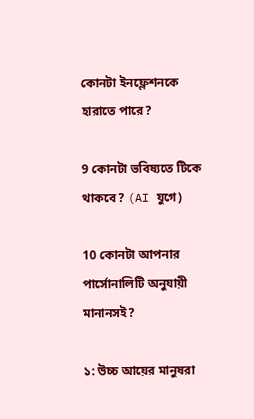কোনটা ইনফ্লেশনকে হারাতে পারে?

9 কোনটা ভবিষ্যতে টিকে থাকবে? (AI যুগে)

10 কোনটা আপনার পার্সোনালিটি অনুযায়ী মানানসই?

১: উচ্চ আয়ের মানুষরা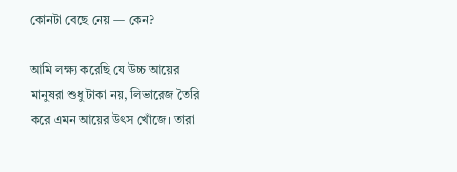কোনটা বেছে নেয় — কেন?

আমি লক্ষ্য করেছি যে উচ্চ আয়ের মানুষরা শুধু টাকা নয়, লিভারেজ তৈরি করে এমন আয়ের উৎস খোঁজে। তারা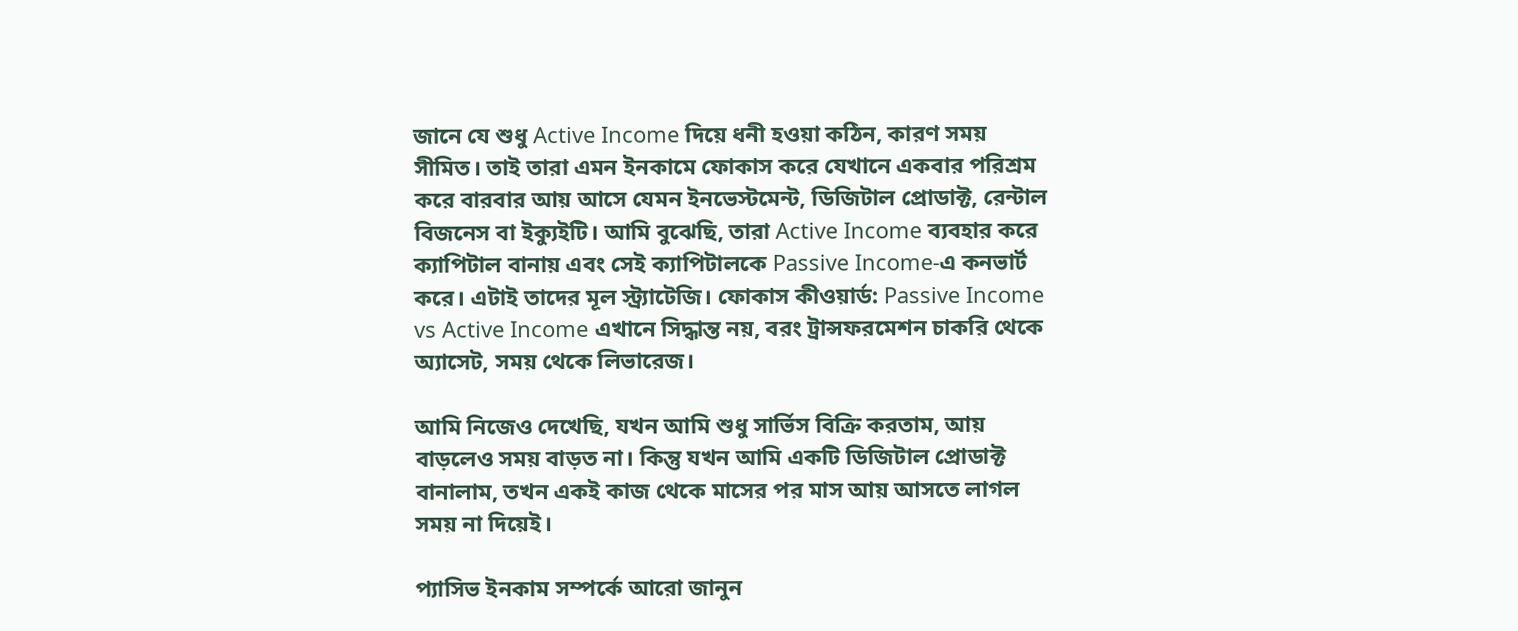জানে যে শুধু Active Income দিয়ে ধনী হওয়া কঠিন, কারণ সময় সীমিত। তাই তারা এমন ইনকামে ফোকাস করে যেখানে একবার পরিশ্রম করে বারবার আয় আসে যেমন ইনভেস্টমেন্ট, ডিজিটাল প্রোডাক্ট, রেন্টাল বিজনেস বা ইক্যুইটি। আমি বুঝেছি, তারা Active Income ব্যবহার করে ক্যাপিটাল বানায় এবং সেই ক্যাপিটালকে Passive Income-এ কনভার্ট করে। এটাই তাদের মূল স্ট্র্যাটেজি। ফোকাস কীওয়ার্ড: Passive Income vs Active Income এখানে সিদ্ধান্ত নয়, বরং ট্রান্সফরমেশন চাকরি থেকে অ্যাসেট, সময় থেকে লিভারেজ।

আমি নিজেও দেখেছি, যখন আমি শুধু সার্ভিস বিক্রি করতাম, আয় বাড়লেও সময় বাড়ত না। কিন্তু যখন আমি একটি ডিজিটাল প্রোডাক্ট বানালাম, তখন একই কাজ থেকে মাসের পর মাস আয় আসতে লাগল সময় না দিয়েই।

প্যাসিভ ইনকাম সম্পর্কে আরো জানুন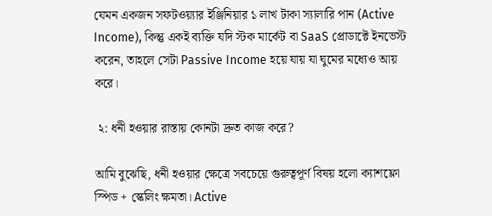যেমন একজন সফটওয়্যার ইঞ্জিনিয়ার ১ লাখ টাকা স্যালারি পান (Active Income), কিন্তু একই ব্যক্তি যদি স্টক মার্কেট বা SaaS প্রোডাক্টে ইনভেস্ট করেন, তাহলে সেটা Passive Income হয়ে যায় যা ঘুমের মধ্যেও আয় করে।

 ২: ধনী হওয়ার রাস্তায় কোনটা দ্রুত কাজ করে?

আমি বুঝেছি, ধনী হওয়ার ক্ষেত্রে সবচেয়ে গুরুত্বপূর্ণ বিষয় হলো ক্যাশফ্লো স্পিড + স্কেলিং ক্ষমতা। Active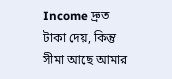Income দ্রুত টাকা দেয়, কিন্তু সীমা আছে আমার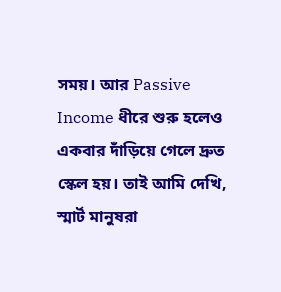সময়। আর Passive Income ধীরে শুরু হলেও একবার দাঁড়িয়ে গেলে দ্রুত স্কেল হয়। তাই আমি দেখি, স্মার্ট মানুষরা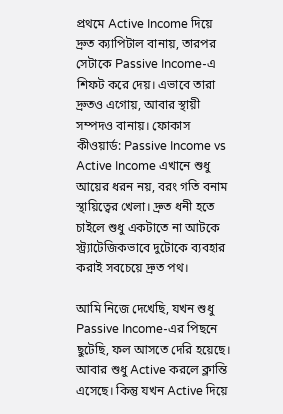প্রথমে Active Income দিয়ে দ্রুত ক্যাপিটাল বানায়, তারপর সেটাকে Passive Income-এ শিফট করে দেয়। এভাবে তারা দ্রুতও এগোয়, আবার স্থায়ী সম্পদও বানায়। ফোকাস কীওয়ার্ড: Passive Income vs Active Income এখানে শুধু আয়ের ধরন নয়, বরং গতি বনাম স্থায়িত্বের খেলা। দ্রুত ধনী হতে চাইলে শুধু একটাতে না আটকে স্ট্র্যাটেজিকভাবে দুটোকে ব্যবহার করাই সবচেয়ে দ্রুত পথ।

আমি নিজে দেখেছি, যখন শুধু Passive Income-এর পিছনে ছুটেছি, ফল আসতে দেরি হয়েছে। আবার শুধু Active করলে ক্লান্তি এসেছে। কিন্তু যখন Active দিয়ে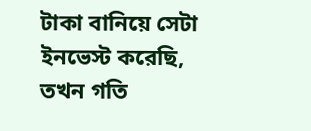টাকা বানিয়ে সেটা ইনভেস্ট করেছি, তখন গতি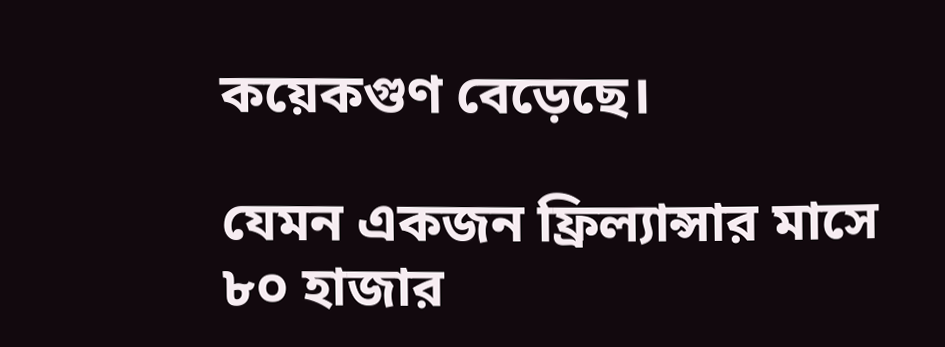কয়েকগুণ বেড়েছে।

যেমন একজন ফ্রিল্যান্সার মাসে ৮০ হাজার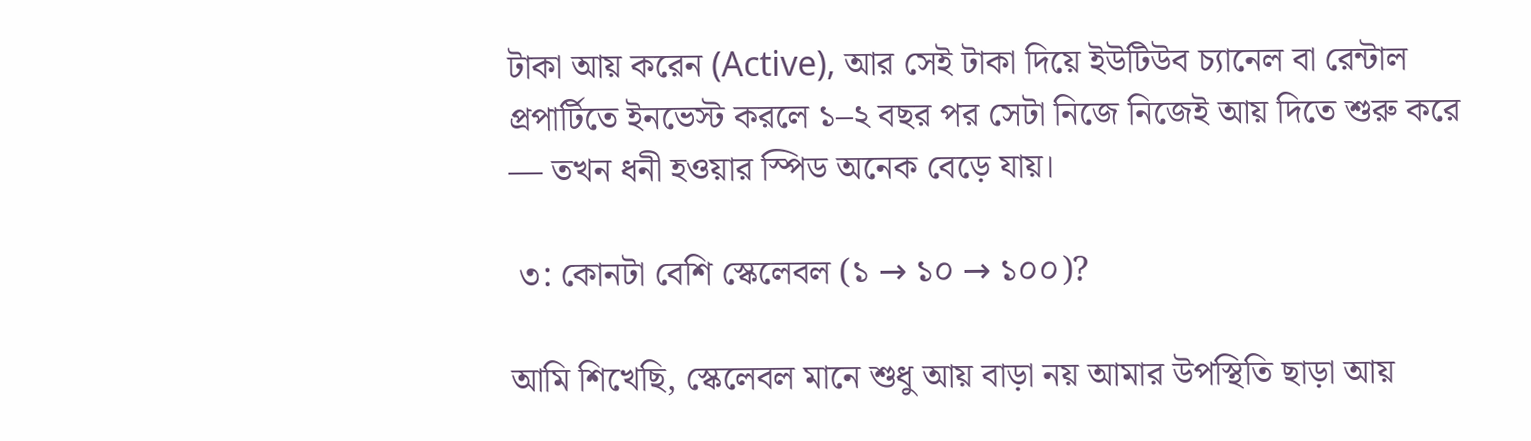টাকা আয় করেন (Active), আর সেই টাকা দিয়ে ইউটিউব চ্যানেল বা রেন্টাল প্রপার্টিতে ইনভেস্ট করলে ১–২ বছর পর সেটা নিজে নিজেই আয় দিতে শুরু করে — তখন ধনী হওয়ার স্পিড অনেক বেড়ে যায়।

 ৩: কোনটা বেশি স্কেলেবল (১ → ১০ → ১০০)?

আমি শিখেছি, স্কেলেবল মানে শুধু আয় বাড়া নয় আমার উপস্থিতি ছাড়া আয়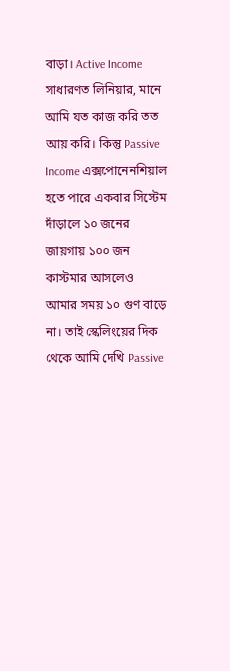বাড়া। Active Income সাধারণত লিনিয়ার, মানে আমি যত কাজ করি তত আয় করি। কিন্তু Passive Income এক্সপোনেনশিয়াল হতে পারে একবার সিস্টেম দাঁড়ালে ১০ জনের জায়গায় ১০০ জন কাস্টমার আসলেও আমার সময় ১০ গুণ বাড়ে না। তাই স্কেলিংয়ের দিক থেকে আমি দেখি Passive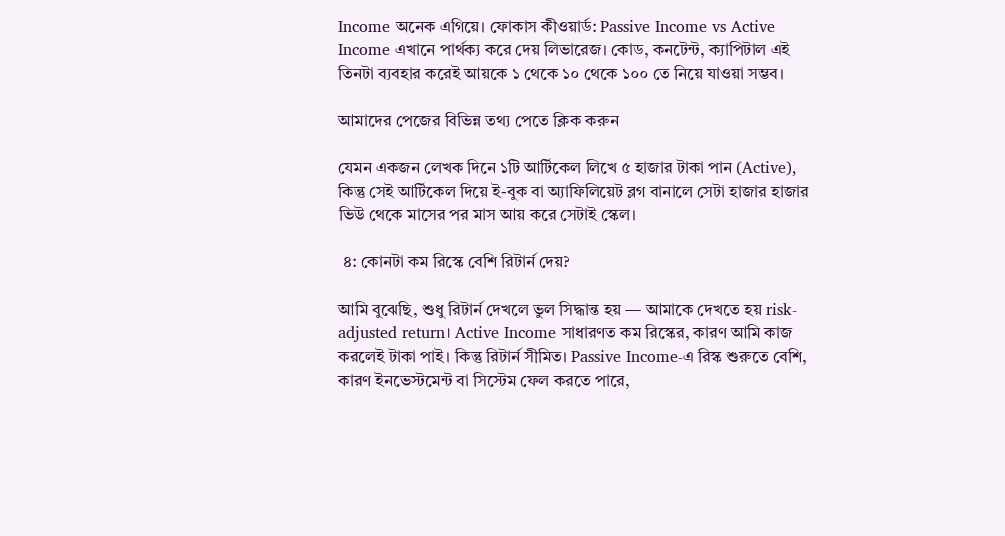Income অনেক এগিয়ে। ফোকাস কীওয়ার্ড: Passive Income vs Active Income এখানে পার্থক্য করে দেয় লিভারেজ। কোড, কনটেন্ট, ক্যাপিটাল এই তিনটা ব্যবহার করেই আয়কে ১ থেকে ১০ থেকে ১০০ তে নিয়ে যাওয়া সম্ভব।

আমাদের পেজের বিভিন্ন তথ্য পেতে ক্লিক করুন

যেমন একজন লেখক দিনে ১টি আর্টিকেল লিখে ৫ হাজার টাকা পান (Active), কিন্তু সেই আর্টিকেল দিয়ে ই-বুক বা অ্যাফিলিয়েট ব্লগ বানালে সেটা হাজার হাজার ভিউ থেকে মাসের পর মাস আয় করে সেটাই স্কেল।

 ৪: কোনটা কম রিস্কে বেশি রিটার্ন দেয়?

আমি বুঝেছি, শুধু রিটার্ন দেখলে ভুল সিদ্ধান্ত হয় — আমাকে দেখতে হয় risk-adjusted return। Active Income সাধারণত কম রিস্কের, কারণ আমি কাজ করলেই টাকা পাই। কিন্তু রিটার্ন সীমিত। Passive Income-এ রিস্ক শুরুতে বেশি, কারণ ইনভেস্টমেন্ট বা সিস্টেম ফেল করতে পারে,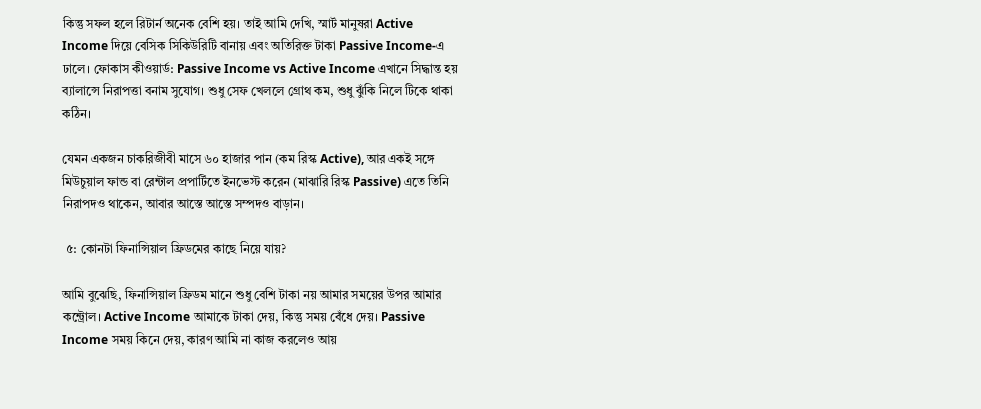কিন্তু সফল হলে রিটার্ন অনেক বেশি হয়। তাই আমি দেখি, স্মার্ট মানুষরা Active Income দিয়ে বেসিক সিকিউরিটি বানায় এবং অতিরিক্ত টাকা Passive Income-এ ঢালে। ফোকাস কীওয়ার্ড: Passive Income vs Active Income এখানে সিদ্ধান্ত হয় ব্যালান্সে নিরাপত্তা বনাম সুযোগ। শুধু সেফ খেললে গ্রোথ কম, শুধু ঝুঁকি নিলে টিকে থাকা কঠিন।

যেমন একজন চাকরিজীবী মাসে ৬০ হাজার পান (কম রিস্ক Active), আর একই সঙ্গে মিউচুয়াল ফান্ড বা রেন্টাল প্রপার্টিতে ইনভেস্ট করেন (মাঝারি রিস্ক Passive) এতে তিনি নিরাপদও থাকেন, আবার আস্তে আস্তে সম্পদও বাড়ান।

 ৫: কোনটা ফিনান্সিয়াল ফ্রিডমের কাছে নিয়ে যায়?

আমি বুঝেছি, ফিনান্সিয়াল ফ্রিডম মানে শুধু বেশি টাকা নয় আমার সময়ের উপর আমার কন্ট্রোল। Active Income আমাকে টাকা দেয়, কিন্তু সময় বেঁধে দেয়। Passive Income সময় কিনে দেয়, কারণ আমি না কাজ করলেও আয়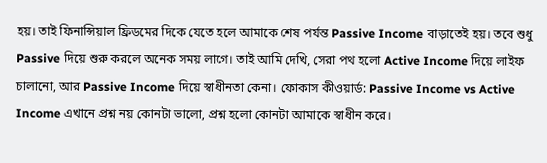হয়। তাই ফিনান্সিয়াল ফ্রিডমের দিকে যেতে হলে আমাকে শেষ পর্যন্ত Passive Income বাড়াতেই হয়। তবে শুধু Passive দিয়ে শুরু করলে অনেক সময় লাগে। তাই আমি দেখি, সেরা পথ হলো Active Income দিয়ে লাইফ চালানো, আর Passive Income দিয়ে স্বাধীনতা কেনা। ফোকাস কীওয়ার্ড: Passive Income vs Active Income এখানে প্রশ্ন নয় কোনটা ভালো, প্রশ্ন হলো কোনটা আমাকে স্বাধীন করে।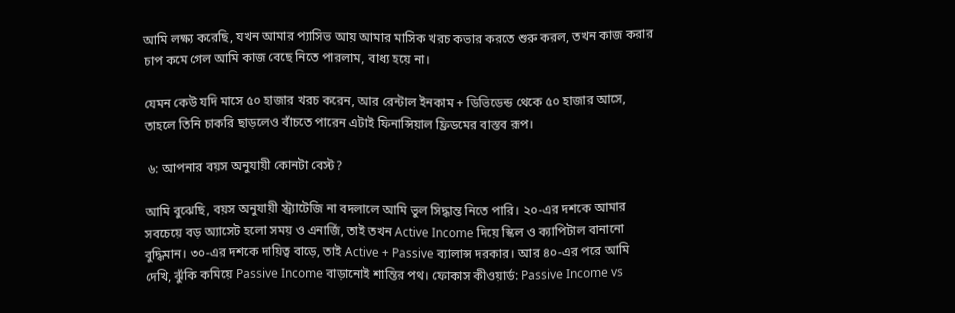আমি লক্ষ্য করেছি, যখন আমার প্যাসিভ আয় আমার মাসিক খরচ কভার করতে শুরু করল, তখন কাজ করার চাপ কমে গেল আমি কাজ বেছে নিতে পারলাম, বাধ্য হয়ে না।

যেমন কেউ যদি মাসে ৫০ হাজার খরচ করেন, আর রেন্টাল ইনকাম + ডিভিডেন্ড থেকে ৫০ হাজার আসে, তাহলে তিনি চাকরি ছাড়লেও বাঁচতে পারেন এটাই ফিনান্সিয়াল ফ্রিডমের বাস্তব রূপ।

 ৬: আপনার বয়স অনুযায়ী কোনটা বেস্ট?

আমি বুঝেছি, বয়স অনুযায়ী স্ট্র্যাটেজি না বদলালে আমি ভুল সিদ্ধান্ত নিতে পারি। ২০-এর দশকে আমার সবচেয়ে বড় অ্যাসেট হলো সময় ও এনার্জি, তাই তখন Active Income দিয়ে স্কিল ও ক্যাপিটাল বানানো বুদ্ধিমান। ৩০-এর দশকে দায়িত্ব বাড়ে, তাই Active + Passive ব্যালান্স দরকার। আর ৪০-এর পরে আমি দেখি, ঝুঁকি কমিয়ে Passive Income বাড়ানোই শান্তির পথ। ফোকাস কীওয়ার্ড: Passive Income vs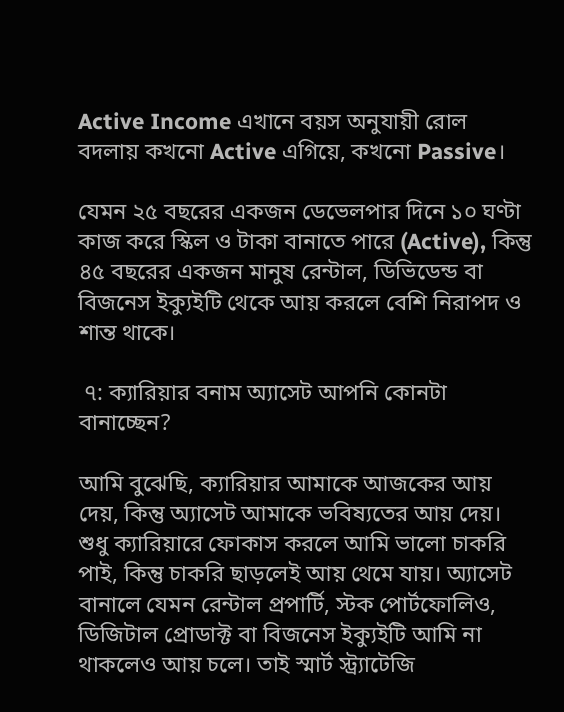Active Income এখানে বয়স অনুযায়ী রোল বদলায় কখনো Active এগিয়ে, কখনো Passive।

যেমন ২৫ বছরের একজন ডেভেলপার দিনে ১০ ঘণ্টা কাজ করে স্কিল ও টাকা বানাতে পারে (Active), কিন্তু ৪৫ বছরের একজন মানুষ রেন্টাল, ডিভিডেন্ড বা বিজনেস ইক্যুইটি থেকে আয় করলে বেশি নিরাপদ ও শান্ত থাকে।

 ৭: ক্যারিয়ার বনাম অ্যাসেট আপনি কোনটা বানাচ্ছেন?

আমি বুঝেছি, ক্যারিয়ার আমাকে আজকের আয় দেয়, কিন্তু অ্যাসেট আমাকে ভবিষ্যতের আয় দেয়। শুধু ক্যারিয়ারে ফোকাস করলে আমি ভালো চাকরি পাই, কিন্তু চাকরি ছাড়লেই আয় থেমে যায়। অ্যাসেট বানালে যেমন রেন্টাল প্রপার্টি, স্টক পোর্টফোলিও, ডিজিটাল প্রোডাক্ট বা বিজনেস ইক্যুইটি আমি না থাকলেও আয় চলে। তাই স্মার্ট স্ট্র্যাটেজি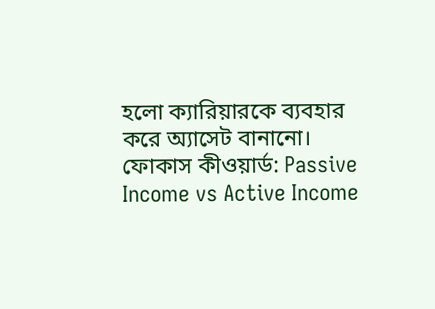হলো ক্যারিয়ারকে ব্যবহার করে অ্যাসেট বানানো। ফোকাস কীওয়ার্ড: Passive Income vs Active Income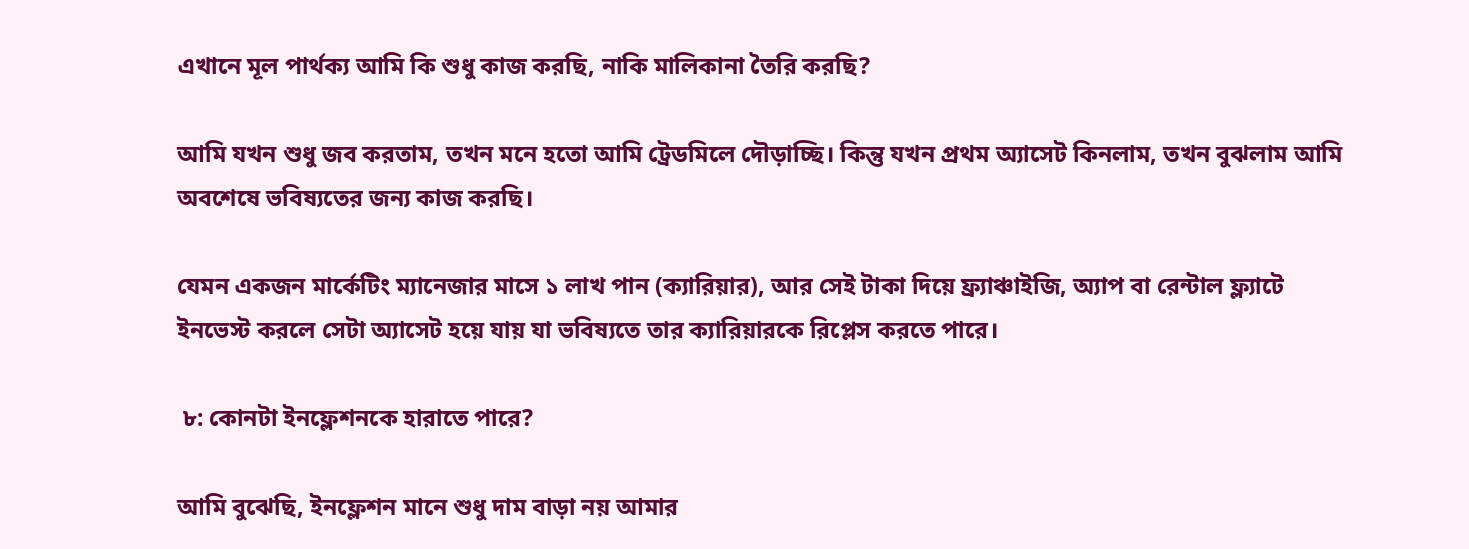এখানে মূল পার্থক্য আমি কি শুধু কাজ করছি, নাকি মালিকানা তৈরি করছি?

আমি যখন শুধু জব করতাম, তখন মনে হতো আমি ট্রেডমিলে দৌড়াচ্ছি। কিন্তু যখন প্রথম অ্যাসেট কিনলাম, তখন বুঝলাম আমি অবশেষে ভবিষ্যতের জন্য কাজ করছি।

যেমন একজন মার্কেটিং ম্যানেজার মাসে ১ লাখ পান (ক্যারিয়ার), আর সেই টাকা দিয়ে ফ্র্যাঞ্চাইজি, অ্যাপ বা রেন্টাল ফ্ল্যাটে ইনভেস্ট করলে সেটা অ্যাসেট হয়ে যায় যা ভবিষ্যতে তার ক্যারিয়ারকে রিপ্লেস করতে পারে।

 ৮: কোনটা ইনফ্লেশনকে হারাতে পারে?

আমি বুঝেছি, ইনফ্লেশন মানে শুধু দাম বাড়া নয় আমার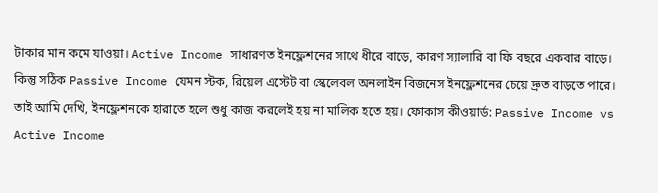টাকার মান কমে যাওয়া। Active Income সাধারণত ইনফ্লেশনের সাথে ধীরে বাড়ে, কারণ স্যালারি বা ফি বছরে একবার বাড়ে। কিন্তু সঠিক Passive Income যেমন স্টক, রিয়েল এস্টেট বা স্কেলেবল অনলাইন বিজনেস ইনফ্লেশনের চেয়ে দ্রুত বাড়তে পারে। তাই আমি দেখি, ইনফ্লেশনকে হারাতে হলে শুধু কাজ করলেই হয় না মালিক হতে হয়। ফোকাস কীওয়ার্ড: Passive Income vs Active Income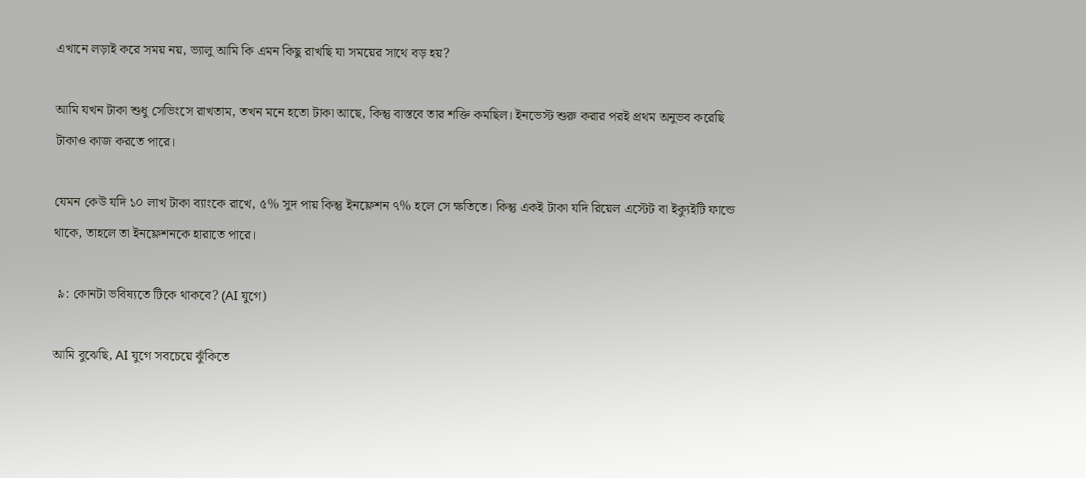এখানে লড়াই করে সময় নয়, ভ্যালু আমি কি এমন কিছু রাখছি যা সময়ের সাথে বড় হয়?

আমি যখন টাকা শুধু সেভিংসে রাখতাম, তখন মনে হতো টাকা আছে, কিন্তু বাস্তবে তার শক্তি কমছিল। ইনভেস্ট শুরু করার পরই প্রথম অনুভব করেছি টাকাও কাজ করতে পারে।

যেমন কেউ যদি ১০ লাখ টাকা ব্যাংকে রাখে, ৫% সুদ পায় কিন্তু ইনফ্লেশন ৭% হলে সে ক্ষতিতে। কিন্তু একই টাকা যদি রিয়েল এস্টেট বা ইক্যুইটি ফান্ডে থাকে, তাহলে তা ইনফ্লেশনকে হারাতে পারে।

 ৯: কোনটা ভবিষ্যতে টিকে থাকবে? (AI যুগে)

আমি বুঝেছি, AI যুগে সবচেয়ে ঝুঁকিতে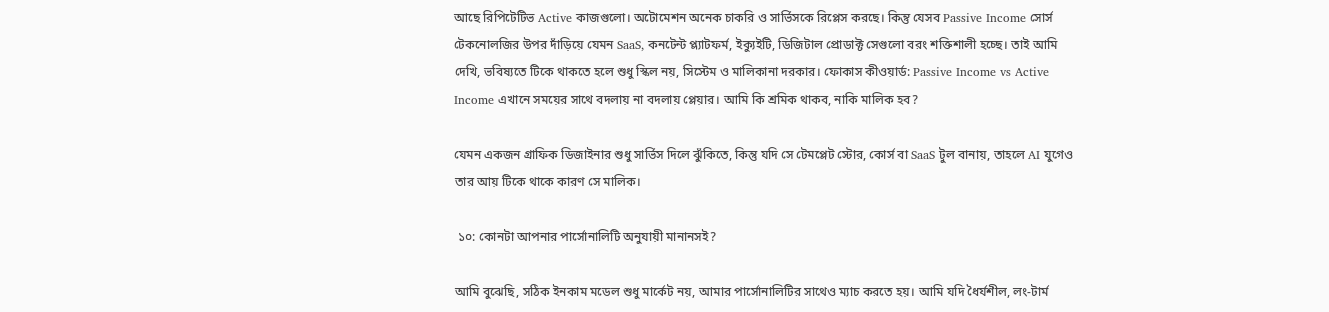আছে রিপিটেটিভ Active কাজগুলো। অটোমেশন অনেক চাকরি ও সার্ভিসকে রিপ্লেস করছে। কিন্তু যেসব Passive Income সোর্স টেকনোলজির উপর দাঁড়িয়ে যেমন SaaS, কনটেন্ট প্ল্যাটফর্ম, ইক্যুইটি, ডিজিটাল প্রোডাক্ট সেগুলো বরং শক্তিশালী হচ্ছে। তাই আমি দেখি, ভবিষ্যতে টিকে থাকতে হলে শুধু স্কিল নয়, সিস্টেম ও মালিকানা দরকার। ফোকাস কীওয়ার্ড: Passive Income vs Active Income এখানে সময়ের সাথে বদলায় না বদলায় প্লেয়ার। আমি কি শ্রমিক থাকব, নাকি মালিক হব?

যেমন একজন গ্রাফিক ডিজাইনার শুধু সার্ভিস দিলে ঝুঁকিতে, কিন্তু যদি সে টেমপ্লেট স্টোর, কোর্স বা SaaS টুল বানায়, তাহলে AI যুগেও তার আয় টিকে থাকে কারণ সে মালিক।

 ১০: কোনটা আপনার পার্সোনালিটি অনুযায়ী মানানসই?

আমি বুঝেছি, সঠিক ইনকাম মডেল শুধু মার্কেট নয়, আমার পার্সোনালিটির সাথেও ম্যাচ করতে হয়। আমি যদি ধৈর্যশীল, লং-টার্ম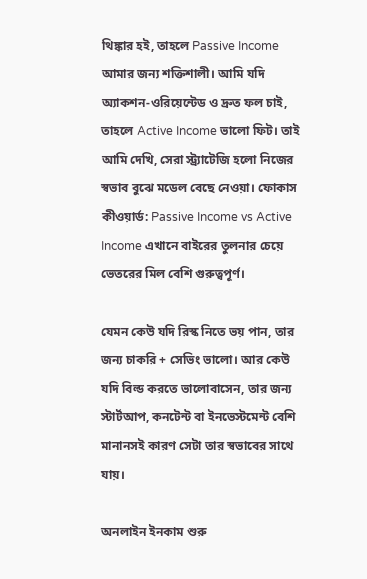থিঙ্কার হই, তাহলে Passive Income আমার জন্য শক্তিশালী। আমি যদি অ্যাকশন-ওরিয়েন্টেড ও দ্রুত ফল চাই, তাহলে Active Income ভালো ফিট। তাই আমি দেখি, সেরা স্ট্র্যাটেজি হলো নিজের স্বভাব বুঝে মডেল বেছে নেওয়া। ফোকাস কীওয়ার্ড: Passive Income vs Active Income এখানে বাইরের তুলনার চেয়ে ভেতরের মিল বেশি গুরুত্বপূর্ণ।

যেমন কেউ যদি রিস্ক নিতে ভয় পান, তার জন্য চাকরি + সেভিং ভালো। আর কেউ যদি বিল্ড করতে ভালোবাসেন, তার জন্য স্টার্টআপ, কনটেন্ট বা ইনভেস্টমেন্ট বেশি মানানসই কারণ সেটা তার স্বভাবের সাথে যায়।

অনলাইন ইনকাম শুরু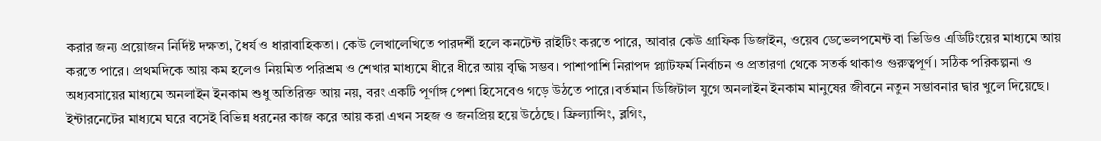করার জন্য প্রয়োজন নির্দিষ্ট দক্ষতা, ধৈর্য ও ধারাবাহিকতা। কেউ লেখালেখিতে পারদর্শী হলে কনটেন্ট রাইটিং করতে পারে, আবার কেউ গ্রাফিক ডিজাইন, ওয়েব ডেভেলপমেন্ট বা ভিডিও এডিটিংয়ের মাধ্যমে আয় করতে পারে। প্রথমদিকে আয় কম হলেও নিয়মিত পরিশ্রম ও শেখার মাধ্যমে ধীরে ধীরে আয় বৃদ্ধি সম্ভব। পাশাপাশি নিরাপদ প্ল্যাটফর্ম নির্বাচন ও প্রতারণা থেকে সতর্ক থাকাও গুরুত্বপূর্ণ। সঠিক পরিকল্পনা ও অধ্যবসায়ের মাধ্যমে অনলাইন ইনকাম শুধু অতিরিক্ত আয় নয়, বরং একটি পূর্ণাঙ্গ পেশা হিসেবেও গড়ে উঠতে পারে।বর্তমান ডিজিটাল যুগে অনলাইন ইনকাম মানুষের জীবনে নতুন সম্ভাবনার দ্বার খুলে দিয়েছে। ইন্টারনেটের মাধ্যমে ঘরে বসেই বিভিন্ন ধরনের কাজ করে আয় করা এখন সহজ ও জনপ্রিয় হয়ে উঠেছে। ফ্রিল্যান্সিং, ব্লগিং,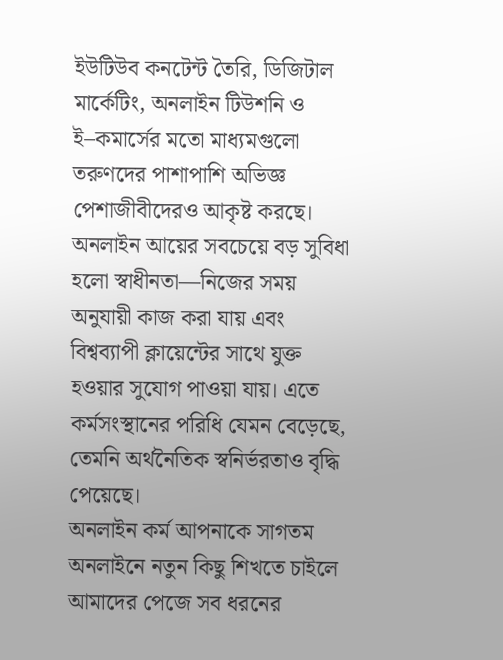ইউটিউব কনটেন্ট তৈরি, ডিজিটাল মার্কেটিং, অনলাইন টিউশনি ও ই–কমার্সের মতো মাধ্যমগুলো তরুণদের পাশাপাশি অভিজ্ঞ পেশাজীবীদেরও আকৃষ্ট করছে। অনলাইন আয়ের সবচেয়ে বড় সুবিধা হলো স্বাধীনতা—নিজের সময় অনুযায়ী কাজ করা যায় এবং বিশ্বব্যাপী ক্লায়েন্টের সাথে যুক্ত হওয়ার সুযোগ পাওয়া যায়। এতে কর্মসংস্থানের পরিধি যেমন বেড়েছে, তেমনি অর্থনৈতিক স্বনির্ভরতাও বৃদ্ধি পেয়েছে।
অনলাইন কর্ম আপনাকে সাগতম অনলাইনে নতুন কিছু শিখতে চাইলে আমাদের পেজে সব ধরনের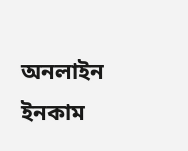অনলাইন ইনকাম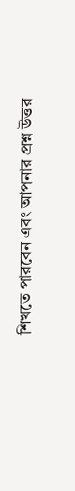শিখতে পারবেন এবং আপনার প্রশ্ন উত্তর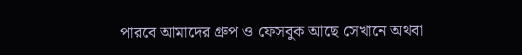পারবে আমাদের গ্রুপ ও ফেসবুক আছে সেখানে অথবা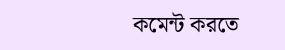কমেন্ট করতে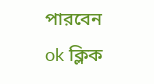পারবেন ok ক্লিক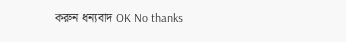করুন ধন্যবাদ OK No thanks